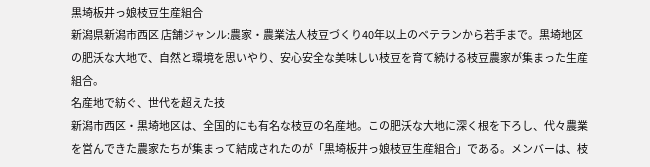黒埼板井っ娘枝豆生産組合
新潟県新潟市西区 店舗ジャンル:農家・農業法人枝豆づくり40年以上のベテランから若手まで。黒埼地区の肥沃な大地で、自然と環境を思いやり、安心安全な美味しい枝豆を育て続ける枝豆農家が集まった生産組合。
名産地で紡ぐ、世代を超えた技
新潟市西区・黒埼地区は、全国的にも有名な枝豆の名産地。この肥沃な大地に深く根を下ろし、代々農業を営んできた農家たちが集まって結成されたのが「黒埼板井っ娘枝豆生産組合」である。メンバーは、枝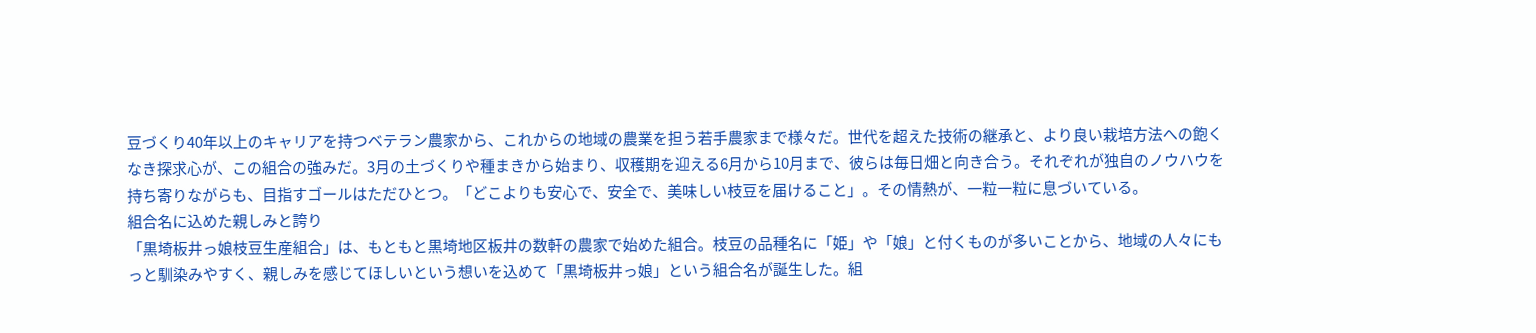豆づくり40年以上のキャリアを持つベテラン農家から、これからの地域の農業を担う若手農家まで様々だ。世代を超えた技術の継承と、より良い栽培方法への飽くなき探求心が、この組合の強みだ。3月の土づくりや種まきから始まり、収穫期を迎える6月から10月まで、彼らは毎日畑と向き合う。それぞれが独自のノウハウを持ち寄りながらも、目指すゴールはただひとつ。「どこよりも安心で、安全で、美味しい枝豆を届けること」。その情熱が、一粒一粒に息づいている。
組合名に込めた親しみと誇り
「黒埼板井っ娘枝豆生産組合」は、もともと黒埼地区板井の数軒の農家で始めた組合。枝豆の品種名に「姫」や「娘」と付くものが多いことから、地域の人々にもっと馴染みやすく、親しみを感じてほしいという想いを込めて「黒埼板井っ娘」という組合名が誕生した。組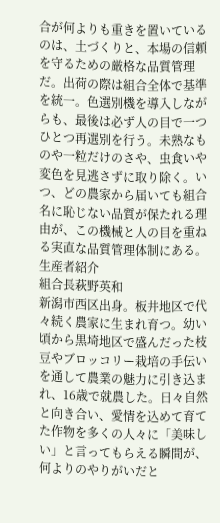合が何よりも重きを置いているのは、土づくりと、本場の信頼を守るための厳格な品質管理だ。出荷の際は組合全体で基準を統一。色選別機を導入しながらも、最後は必ず人の目で一つひとつ再選別を行う。未熟なものや一粒だけのさや、虫食いや変色を見逃さずに取り除く。いつ、どの農家から届いても組合名に恥じない品質が保たれる理由が、この機械と人の目を重ねる実直な品質管理体制にある。
生産者紹介
組合長萩野英和
新潟市西区出身。板井地区で代々続く農家に生まれ育つ。幼い頃から黒埼地区で盛んだった枝豆やブロッコリー栽培の手伝いを通して農業の魅力に引き込まれ、16歳で就農した。日々自然と向き合い、愛情を込めて育てた作物を多くの人々に「美味しい」と言ってもらえる瞬間が、何よりのやりがいだと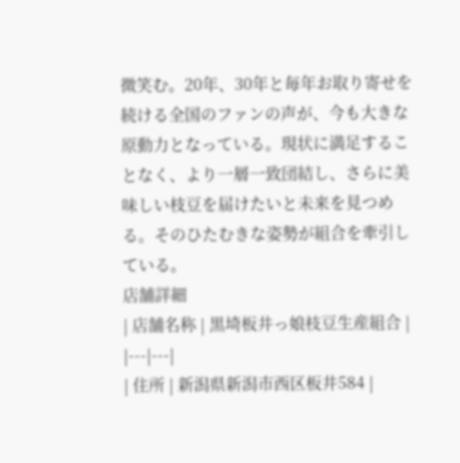微笑む。20年、30年と毎年お取り寄せを続ける全国のファンの声が、今も大きな原動力となっている。現状に満足することなく、より一層一致団結し、さらに美味しい枝豆を届けたいと未来を見つめる。そのひたむきな姿勢が組合を牽引している。
店舗詳細
| 店舗名称 | 黒埼板井っ娘枝豆生産組合 |
|---|---|
| 住所 | 新潟県新潟市西区板井584 |